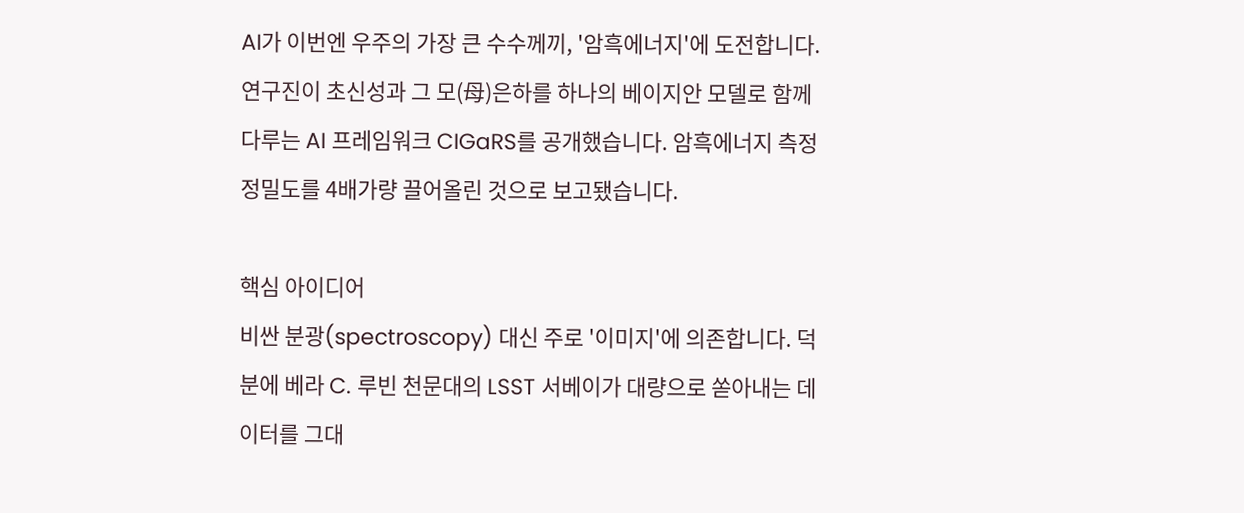AI가 이번엔 우주의 가장 큰 수수께끼, '암흑에너지'에 도전합니다.
연구진이 초신성과 그 모(母)은하를 하나의 베이지안 모델로 함께 다루는 AI 프레임워크 CIGaRS를 공개했습니다. 암흑에너지 측정 정밀도를 4배가량 끌어올린 것으로 보고됐습니다.

핵심 아이디어
비싼 분광(spectroscopy) 대신 주로 '이미지'에 의존합니다. 덕분에 베라 C. 루빈 천문대의 LSST 서베이가 대량으로 쏟아내는 데이터를 그대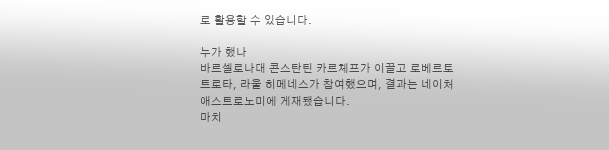로 활용할 수 있습니다.

누가 했나
바르셀로나대 콘스탄틴 카르체프가 이끌고 로베르토 트로타, 라울 히메네스가 참여했으며, 결과는 네이처 애스트로노미에 게재됐습니다.
마치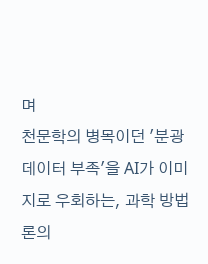며
천문학의 병목이던 '분광 데이터 부족'을 AI가 이미지로 우회하는, 과학 방법론의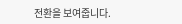전환을 보여줍니다.